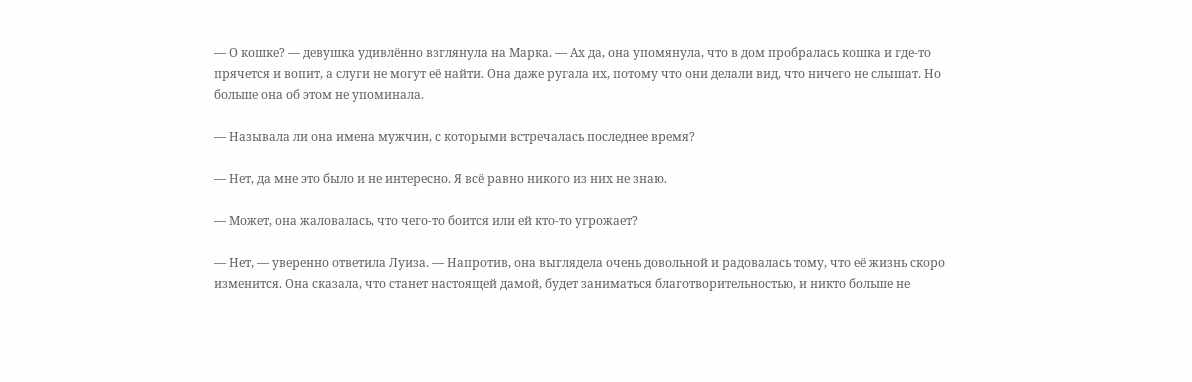— О кошке? — девушка удивлённо взглянула на Марка. — Ах да, она упомянула, что в дом пробралась кошка и где-то прячется и вопит, а слуги не могут её найти. Она даже ругала их, потому что они делали вид, что ничего не слышат. Но больше она об этом не упоминала.

— Называла ли она имена мужчин, с которыми встречалась последнее время?

— Нет, да мне это было и не интересно. Я всё равно никого из них не знаю.

— Может, она жаловалась, что чего-то боится или ей кто-то угрожает?

— Нет, — уверенно ответила Луиза. — Напротив, она выглядела очень довольной и радовалась тому, что её жизнь скоро изменится. Она сказала, что станет настоящей дамой, будет заниматься благотворительностью, и никто больше не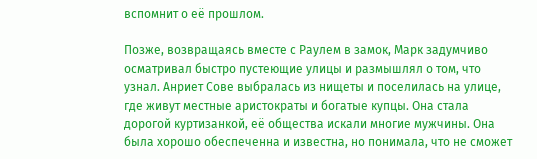вспомнит о её прошлом.

Позже, возвращаясь вместе с Раулем в замок, Марк задумчиво осматривал быстро пустеющие улицы и размышлял о том, что узнал. Анриет Сове выбралась из нищеты и поселилась на улице, где живут местные аристократы и богатые купцы. Она стала дорогой куртизанкой, её общества искали многие мужчины. Она была хорошо обеспеченна и известна, но понимала, что не сможет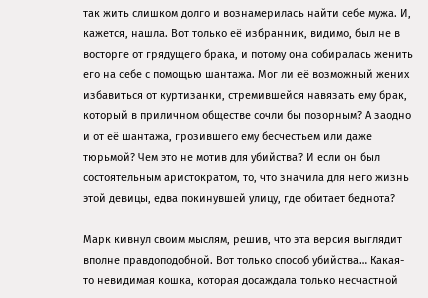так жить слишком долго и вознамерилась найти себе мужа. И, кажется, нашла. Вот только её избранник, видимо, был не в восторге от грядущего брака, и потому она собиралась женить его на себе с помощью шантажа. Мог ли её возможный жених избавиться от куртизанки, стремившейся навязать ему брак, который в приличном обществе сочли бы позорным? А заодно и от её шантажа, грозившего ему бесчестьем или даже тюрьмой? Чем это не мотив для убийства? И если он был состоятельным аристократом, то, что значила для него жизнь этой девицы, едва покинувшей улицу, где обитает беднота?

Марк кивнул своим мыслям, решив, что эта версия выглядит вполне правдоподобной. Вот только способ убийства… Какая-то невидимая кошка, которая досаждала только несчастной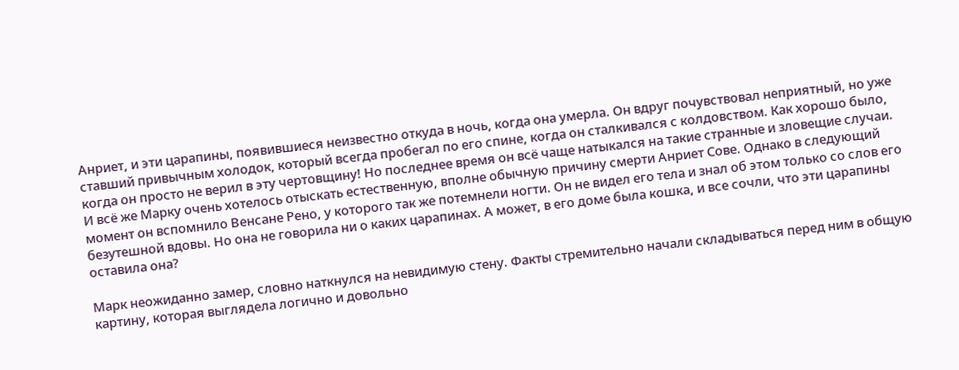Анриет, и эти царапины, появившиеся неизвестно откуда в ночь, когда она умерла. Он вдруг почувствовал неприятный, но уже ставший привычным холодок, который всегда пробегал по его спине, когда он сталкивался с колдовством. Как хорошо было, когда он просто не верил в эту чертовщину! Но последнее время он всё чаще натыкался на такие странные и зловещие случаи. И всё же Марку очень хотелось отыскать естественную, вполне обычную причину смерти Анриет Сове. Однако в следующий момент он вспомнило Венсане Рено, у которого так же потемнели ногти. Он не видел его тела и знал об этом только со слов его безутешной вдовы. Но она не говорила ни о каких царапинах. А может, в его доме была кошка, и все сочли, что эти царапины оставила она?

Марк неожиданно замер, словно наткнулся на невидимую стену. Факты стремительно начали складываться перед ним в общую картину, которая выглядела логично и довольно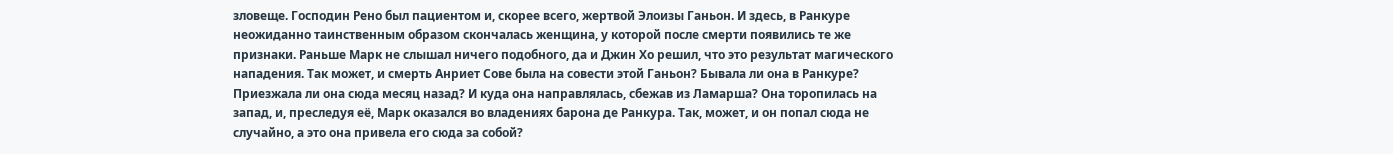зловеще. Господин Рено был пациентом и, скорее всего, жертвой Элоизы Ганьон. И здесь, в Ранкуре неожиданно таинственным образом скончалась женщина, у которой после смерти появились те же признаки. Раньше Марк не слышал ничего подобного, да и Джин Хо решил, что это результат магического нападения. Так может, и смерть Анриет Сове была на совести этой Ганьон? Бывала ли она в Ранкуре? Приезжала ли она сюда месяц назад? И куда она направлялась, сбежав из Ламарша? Она торопилась на запад, и, преследуя её, Марк оказался во владениях барона де Ранкура. Так, может, и он попал сюда не случайно, а это она привела его сюда за собой?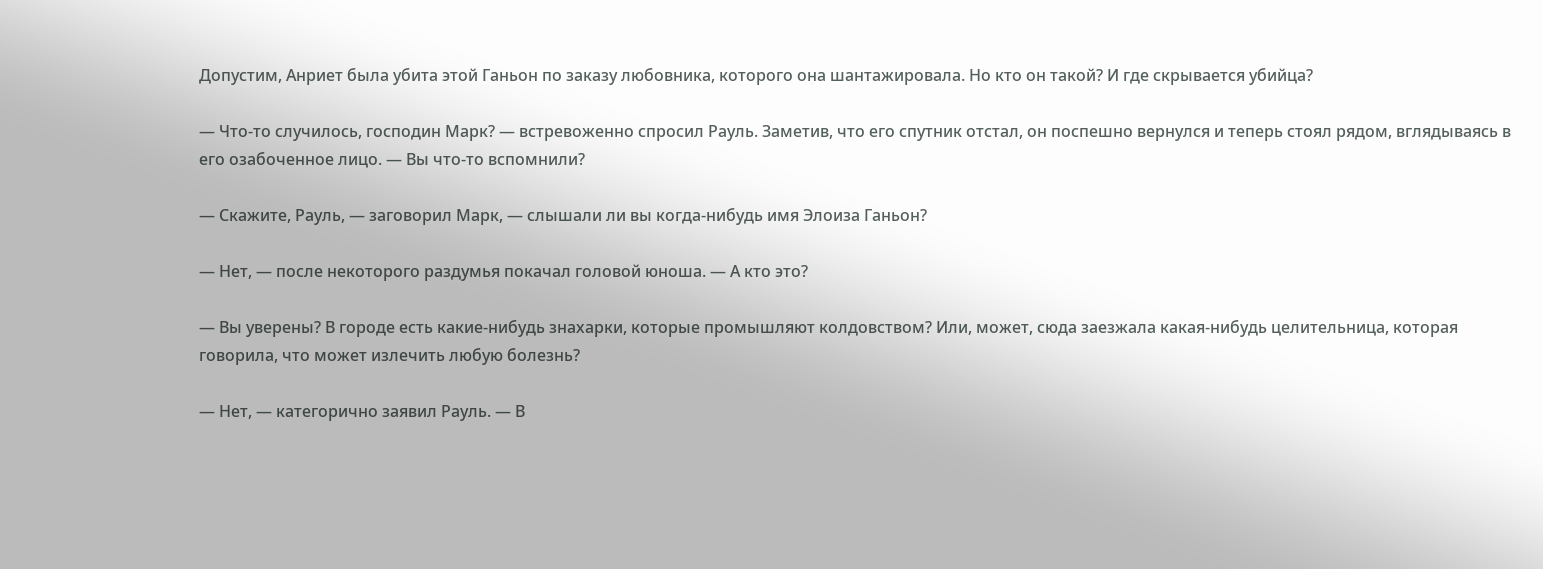Допустим, Анриет была убита этой Ганьон по заказу любовника, которого она шантажировала. Но кто он такой? И где скрывается убийца?

— Что-то случилось, господин Марк? — встревоженно спросил Рауль. Заметив, что его спутник отстал, он поспешно вернулся и теперь стоял рядом, вглядываясь в его озабоченное лицо. — Вы что-то вспомнили?

— Скажите, Рауль, — заговорил Марк, — слышали ли вы когда-нибудь имя Элоиза Ганьон?

— Нет, — после некоторого раздумья покачал головой юноша. — А кто это?

— Вы уверены? В городе есть какие-нибудь знахарки, которые промышляют колдовством? Или, может, сюда заезжала какая-нибудь целительница, которая говорила, что может излечить любую болезнь?

— Нет, — категорично заявил Рауль. — В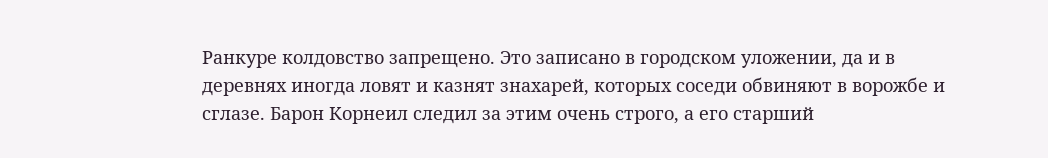Ранкуре колдовство запрещено. Это записано в городском уложении, да и в деревнях иногда ловят и казнят знахарей, которых соседи обвиняют в ворожбе и сглазе. Барон Корнеил следил за этим очень строго, а его старший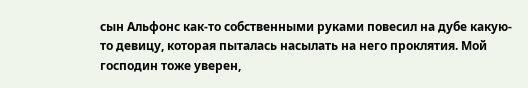сын Альфонс как-то собственными руками повесил на дубе какую-то девицу, которая пыталась насылать на него проклятия. Мой господин тоже уверен,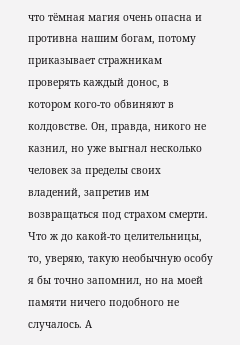что тёмная магия очень опасна и противна нашим богам, потому приказывает стражникам проверять каждый донос, в котором кого-то обвиняют в колдовстве. Он, правда, никого не казнил, но уже выгнал несколько человек за пределы своих владений, запретив им возвращаться под страхом смерти. Что ж до какой-то целительницы, то, уверяю, такую необычную особу я бы точно запомнил, но на моей памяти ничего подобного не случалось. А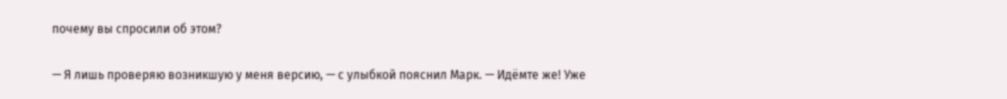почему вы спросили об этом?

— Я лишь проверяю возникшую у меня версию, — с улыбкой пояснил Марк. — Идёмте же! Уже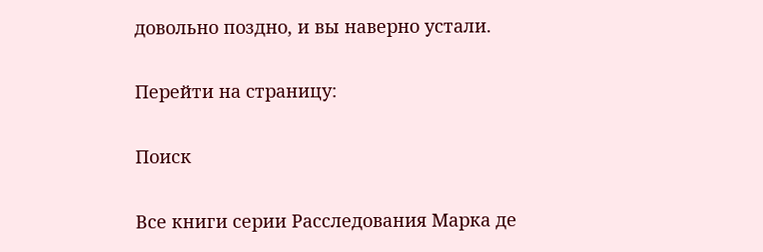довольно поздно, и вы наверно устали.

Перейти на страницу:

Поиск

Все книги серии Расследования Марка де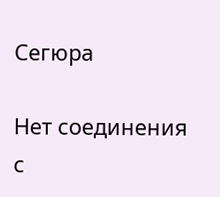Сегюра

Нет соединения с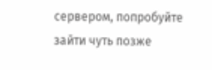сервером, попробуйте зайти чуть позже